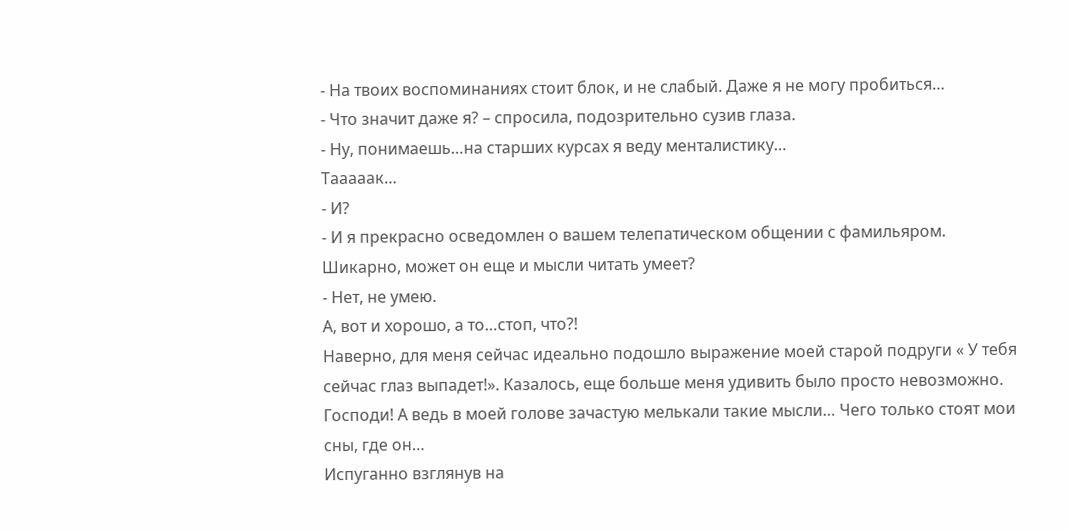- На твоих воспоминаниях стоит блок, и не слабый. Даже я не могу пробиться…
- Что значит даже я? – спросила, подозрительно сузив глаза.
- Ну, понимаешь…на старших курсах я веду менталистику…
Тааааак…
- И?
- И я прекрасно осведомлен о вашем телепатическом общении с фамильяром.
Шикарно, может он еще и мысли читать умеет?
- Нет, не умею.
А, вот и хорошо, а то…стоп, что?!
Наверно, для меня сейчас идеально подошло выражение моей старой подруги « У тебя сейчас глаз выпадет!». Казалось, еще больше меня удивить было просто невозможно.
Господи! А ведь в моей голове зачастую мелькали такие мысли… Чего только стоят мои сны, где он…
Испуганно взглянув на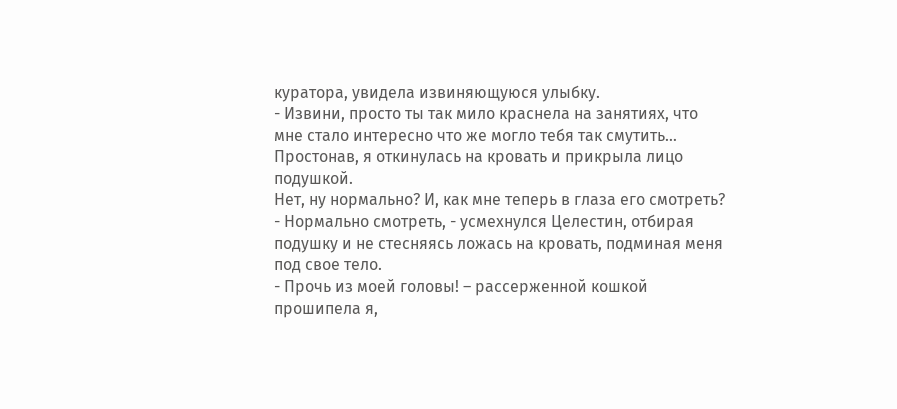куратора, увидела извиняющуюся улыбку.
- Извини, просто ты так мило краснела на занятиях, что мне стало интересно что же могло тебя так смутить…
Простонав, я откинулась на кровать и прикрыла лицо подушкой.
Нет, ну нормально? И, как мне теперь в глаза его смотреть?
- Нормально смотреть, - усмехнулся Целестин, отбирая подушку и не стесняясь ложась на кровать, подминая меня под свое тело.
- Прочь из моей головы! – рассерженной кошкой прошипела я,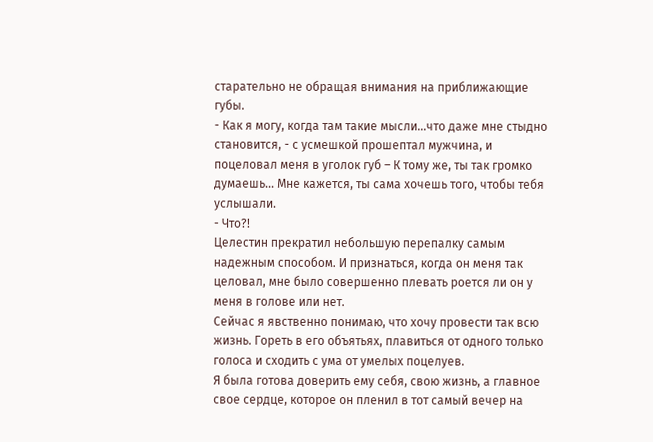старательно не обращая внимания на приближающие губы.
- Как я могу, когда там такие мысли…что даже мне стыдно становится, - с усмешкой прошептал мужчина, и поцеловал меня в уголок губ – К тому же, ты так громко думаешь... Мне кажется, ты сама хочешь того, чтобы тебя услышали.
- Что?!
Целестин прекратил небольшую перепалку самым надежным способом. И признаться, когда он меня так целовал, мне было совершенно плевать роется ли он у меня в голове или нет.
Сейчас я явственно понимаю, что хочу провести так всю жизнь. Гореть в его объятьях, плавиться от одного только голоса и сходить с ума от умелых поцелуев.
Я была готова доверить ему себя, свою жизнь, а главное свое сердце, которое он пленил в тот самый вечер на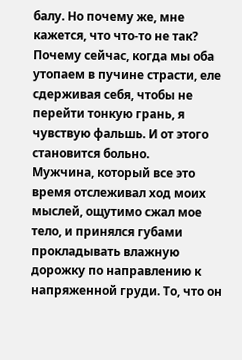балу. Но почему же, мне кажется, что что-то не так? Почему сейчас, когда мы оба утопаем в пучине страсти, еле сдерживая себя, чтобы не перейти тонкую грань, я чувствую фальшь. И от этого становится больно.
Мужчина, который все это время отслеживал ход моих мыслей, ощутимо сжал мое тело, и принялся губами прокладывать влажную дорожку по направлению к напряженной груди. То, что он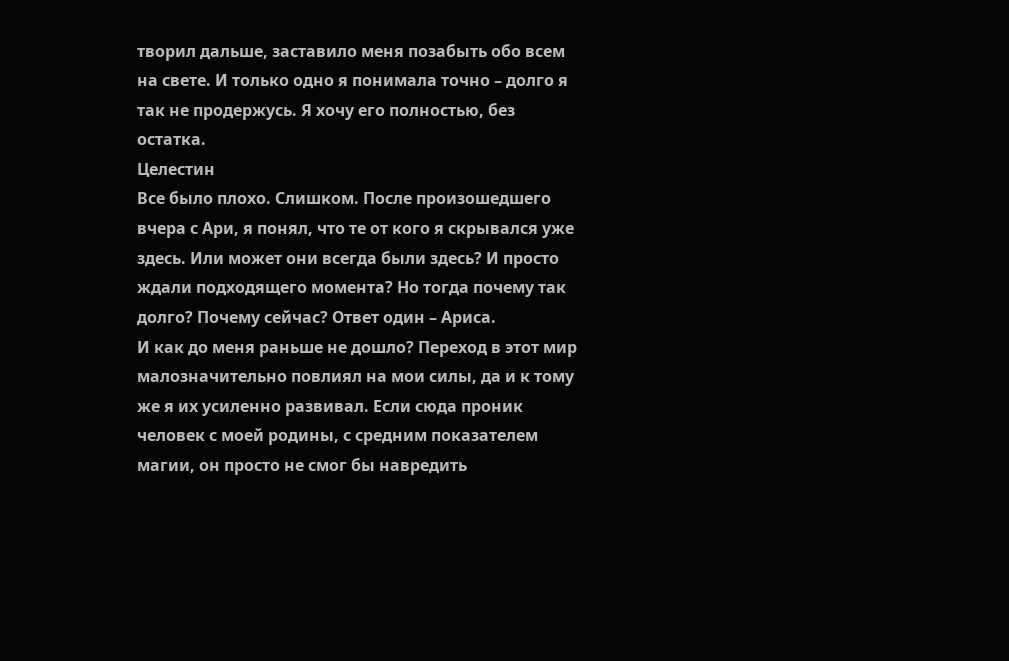творил дальше, заставило меня позабыть обо всем на свете. И только одно я понимала точно – долго я так не продержусь. Я хочу его полностью, без остатка.
Целестин
Все было плохо. Слишком. После произошедшего вчера с Ари, я понял, что те от кого я скрывался уже здесь. Или может они всегда были здесь? И просто ждали подходящего момента? Но тогда почему так долго? Почему сейчас? Ответ один – Ариса.
И как до меня раньше не дошло? Переход в этот мир малозначительно повлиял на мои силы, да и к тому же я их усиленно развивал. Если сюда проник человек с моей родины, с средним показателем магии, он просто не смог бы навредить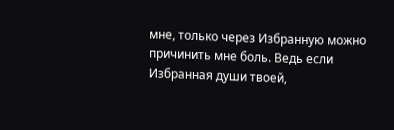мне, только через Избранную можно причинить мне боль. Ведь если Избранная души твоей,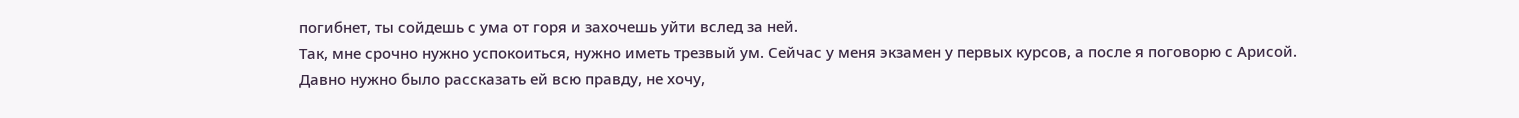погибнет, ты сойдешь с ума от горя и захочешь уйти вслед за ней.
Так, мне срочно нужно успокоиться, нужно иметь трезвый ум. Сейчас у меня экзамен у первых курсов, а после я поговорю с Арисой. Давно нужно было рассказать ей всю правду, не хочу,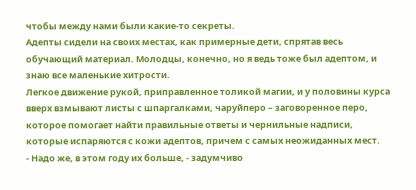чтобы между нами были какие-то секреты.
Адепты сидели на своих местах, как примерные дети, спрятав весь обучающий материал. Молодцы, конечно, но я ведь тоже был адептом, и знаю все маленькие хитрости.
Легкое движение рукой, приправленное толикой магии, и у половины курса вверх взмывают листы с шпаргалками, чаруйперо – заговоренное перо, которое помогает найти правильные ответы и чернильные надписи, которые испаряются с кожи адептов, причем с самых неожиданных мест.
- Надо же, в этом году их больше, - задумчиво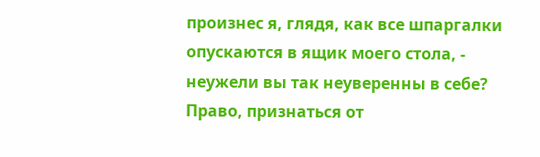произнес я, глядя, как все шпаргалки опускаются в ящик моего стола, - неужели вы так неуверенны в себе? Право, признаться от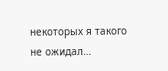некоторых я такого не ожидал…